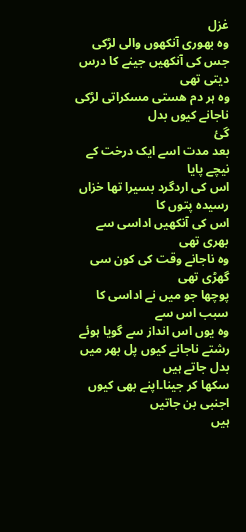غزل
وہ بھوری آنکھوں والی لڑکی
جس کی آنکھیں جینے کا درس دیتی تھی
وہ ہر دم ھستی مسکراتی لڑکی ناجانے کیوں بدل
گئ
بعد مدت اسے ایک درخت کے نیچے پایا
اس کی اردگرد بسیرا تھا خزاں رسیدہ پتوں کا
اس کی آنکھیں اداسی سے بھری تھی
وہ ناجانے وقت کی کون سی گھڑی تھی
پوچھا جو میں نے اداسی کا سبب اس سے
وہ یوں اس انداز سے گویا ہوئے
رشتے ناجانے کیوں پل بھر میں بدل جاتے ہیں
سکھا کر جینا۔اپنے بھی کیوں اجنبی بن جاتیں
ہیں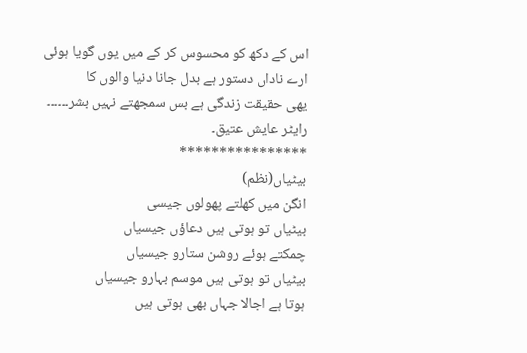اس کے دکھ کو محسوس کر کے میں یوں گویا ہوئی
ارے ناداں دستور ہے بدل جانا دنیا والوں کا
یھی حقیقت زندگی ہے بس سمجھتے نہیں بشر۔۔۔۔۔۔
رایٹر عایش عتیق۔
****************
بیٹیاں(نظم)
انگن میں کھلتے پھولوں جیسی
بیٹیاں تو ہوتی ہیں دعاؤں جیسیاں
چمکتے ہوئے روشن ستارو جیسیاں
بیٹیاں تو ہوتی ہیں موسم بہارو جیسیاں
ہوتا ہے اجالا جہاں بھی ہوتی ہیں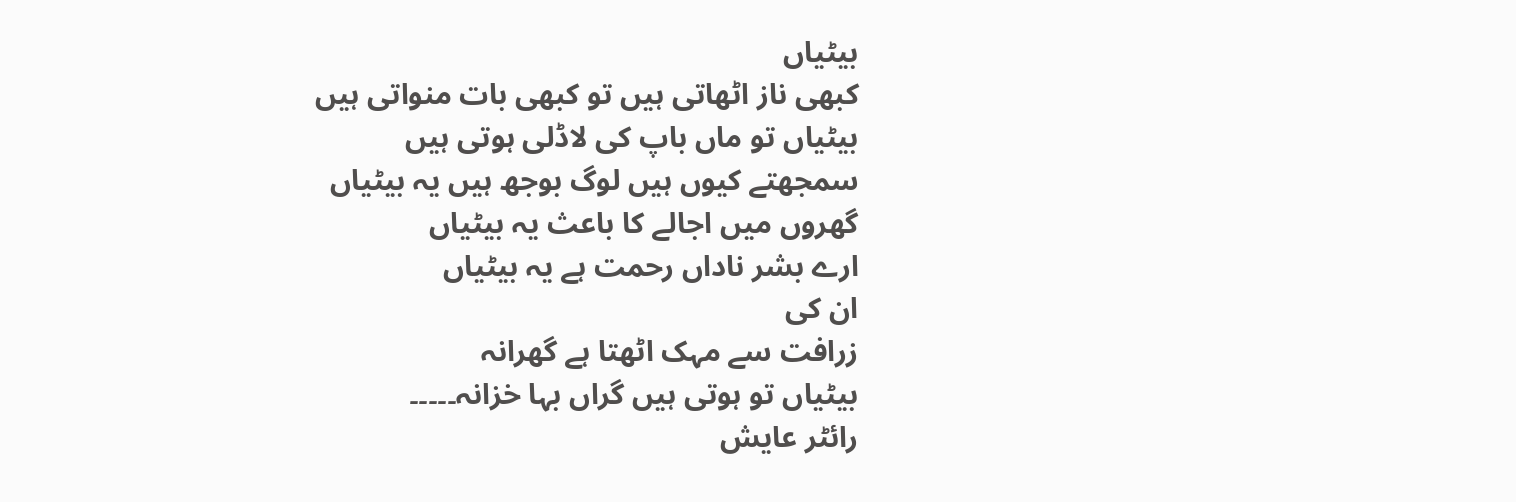بیٹیاں
کبھی ناز اٹھاتی ہیں تو کبھی بات منواتی ہیں
بیٹیاں تو ماں باپ کی لاڈلی ہوتی ہیں
سمجھتے کیوں ہیں لوگ بوجھ ہیں یہ بیٹیاں
گھروں میں اجالے کا باعث یہ بیٹیاں
ارے بشر ناداں رحمت ہے یہ بیٹیاں
ان کی
زرافت سے مہک اٹھتا ہے گھرانہ
بیٹیاں تو ہوتی ہیں گراں بہا خزانہ۔۔۔۔۔
رائٹر عایش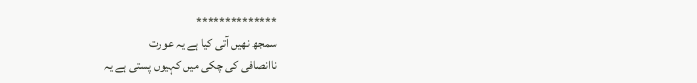**************
سمجھ نھیں آتی کیا ہے یہ عورت
ناانصافی کی چکی میں کہیوں پستی ہے یہ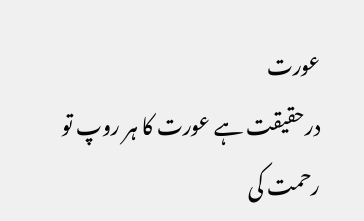عورت
درحقیقت ہے عورت کا ہر روپ تو رحمت کی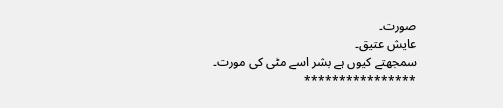صورت۔
عایش عتیق۔
سمجھتے کیوں ہے بشر اسے مٹی کی مورت۔
****************